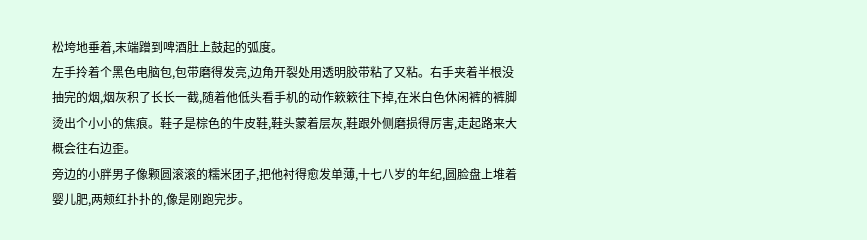松垮地垂着,末端蹭到啤酒肚上鼓起的弧度。
左手拎着个黑色电脑包,包带磨得发亮,边角开裂处用透明胶带粘了又粘。右手夹着半根没抽完的烟,烟灰积了长长一截,随着他低头看手机的动作簌簌往下掉,在米白色休闲裤的裤脚烫出个小小的焦痕。鞋子是棕色的牛皮鞋,鞋头蒙着层灰,鞋跟外侧磨损得厉害,走起路来大概会往右边歪。
旁边的小胖男子像颗圆滚滚的糯米团子,把他衬得愈发单薄,十七八岁的年纪,圆脸盘上堆着婴儿肥,两颊红扑扑的,像是刚跑完步。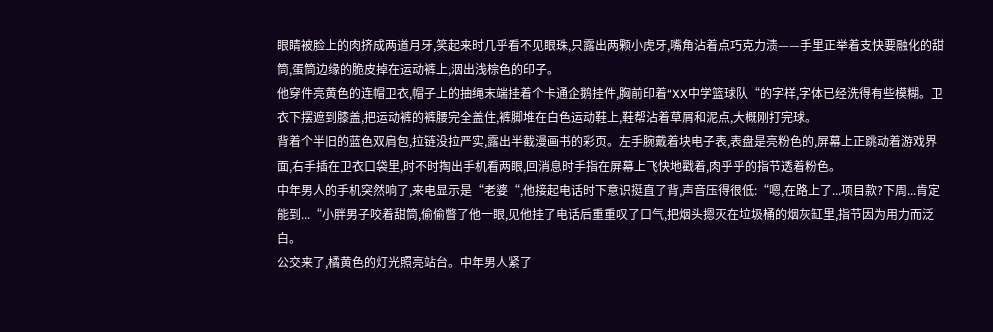眼睛被脸上的肉挤成两道月牙,笑起来时几乎看不见眼珠,只露出两颗小虎牙,嘴角沾着点巧克力渍——手里正举着支快要融化的甜筒,蛋筒边缘的脆皮掉在运动裤上,洇出浅棕色的印子。
他穿件亮黄色的连帽卫衣,帽子上的抽绳末端挂着个卡通企鹅挂件,胸前印着“XX中学篮球队“的字样,字体已经洗得有些模糊。卫衣下摆遮到膝盖,把运动裤的裤腰完全盖住,裤脚堆在白色运动鞋上,鞋帮沾着草屑和泥点,大概刚打完球。
背着个半旧的蓝色双肩包,拉链没拉严实,露出半截漫画书的彩页。左手腕戴着块电子表,表盘是亮粉色的,屏幕上正跳动着游戏界面,右手插在卫衣口袋里,时不时掏出手机看两眼,回消息时手指在屏幕上飞快地戳着,肉乎乎的指节透着粉色。
中年男人的手机突然响了,来电显示是“老婆“,他接起电话时下意识挺直了背,声音压得很低:“嗯,在路上了...项目款?下周...肯定能到...“小胖男子咬着甜筒,偷偷瞥了他一眼,见他挂了电话后重重叹了口气,把烟头摁灭在垃圾桶的烟灰缸里,指节因为用力而泛白。
公交来了,橘黄色的灯光照亮站台。中年男人紧了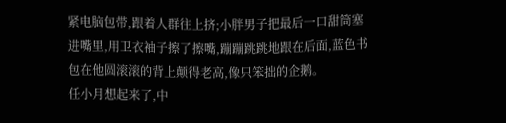紧电脑包带,跟着人群往上挤;小胖男子把最后一口甜筒塞进嘴里,用卫衣袖子擦了擦嘴,蹦蹦跳跳地跟在后面,蓝色书包在他圆滚滚的背上颠得老高,像只笨拙的企鹅。
任小月想起来了,中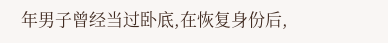年男子曾经当过卧底,在恢复身份后,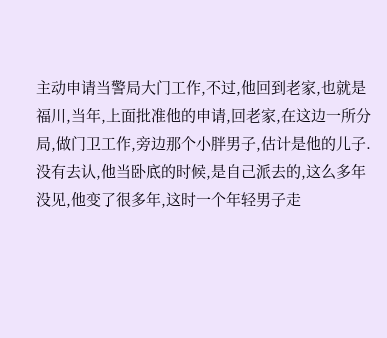主动申请当警局大门工作,不过,他回到老家,也就是福川,当年,上面批准他的申请,回老家,在这边一所分局,做门卫工作,旁边那个小胖男子,估计是他的儿子.
没有去认,他当卧底的时候,是自己派去的,这么多年没见,他变了很多年,这时一个年轻男子走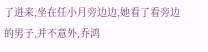了进来,坐在任小月旁边边,她看了看旁边的男子,并不意外,乔鸿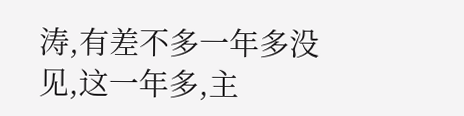涛,有差不多一年多没见,这一年多,主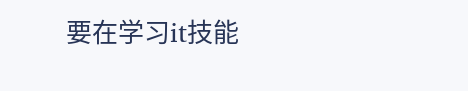要在学习it技能